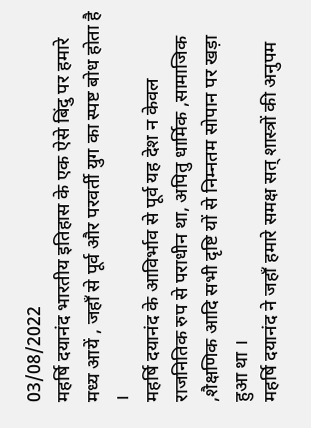03/08/2022
महर्षि दयानंद भारतीय इतिहास के एक ऐसे बिंदु पर हमारे मध्य आयें , जहाँ से पूर्व और परवर्ती युग का स्पष्ट बोध होता है ।
महर्षि दयानंद के आविर्भाव से पूर्व यह देश न केवल राजनितिक रुप से पराधीन था, अपितु धार्मिक ,सामाजिक ,शैक्षणिक आदि सभी दृष्टि यों से निम्नतम सोपान पर खड़ा हुआ था ।
महर्षि दयानंद ने जहाँ हमारे समक्ष सत् शास्त्रों की अनुपम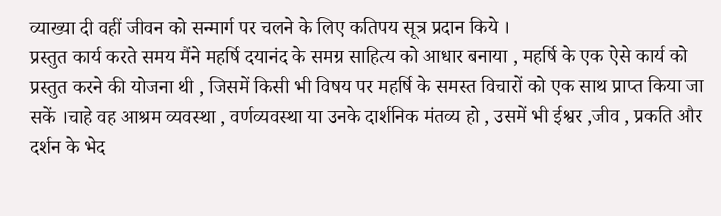व्याख्या दी वहीं जीवन को सन्मार्ग पर चलने के लिए कतिपय सूत्र प्रदान किये ।
प्रस्तुत कार्य करते समय मैंने महर्षि दयानंद के समग्र साहित्य को आधार बनाया , महर्षि के एक ऐसे कार्य को प्रस्तुत करने की योजना थी , जिसमें किसी भी विषय पर महर्षि के समस्त विचारों को एक साथ प्राप्त किया जा सकें ।चाहे वह आश्रम व्यवस्था , वर्णव्यवस्था या उनके दार्शनिक मंतव्य हो , उसमें भी ईश्वर ,जीव , प्रकति और दर्शन के भेद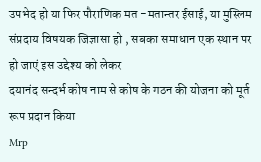उपभेद हो या फिर पौराणिक मत -मतान्तर ईसाई, या मुस्लिम संप्रदाय विषयक जिज्ञासा हो , सबका समाधान एक स्थान पर हो जाएं इस उद्देश्य को लेकर
दयानंद सन्दर्भ कोष नाम से कोष के गठन की योजना को मूर्त रूप प्रदान किया
Mrp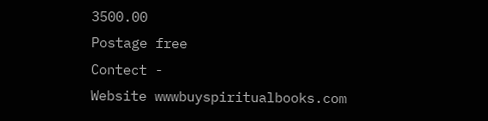3500.00
Postage free
Contect -
Website wwwbuyspiritualbooks.com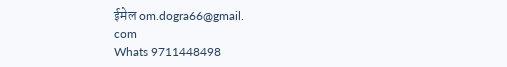ईमेल om.dogra66@gmail.
com
Whats 9711448498